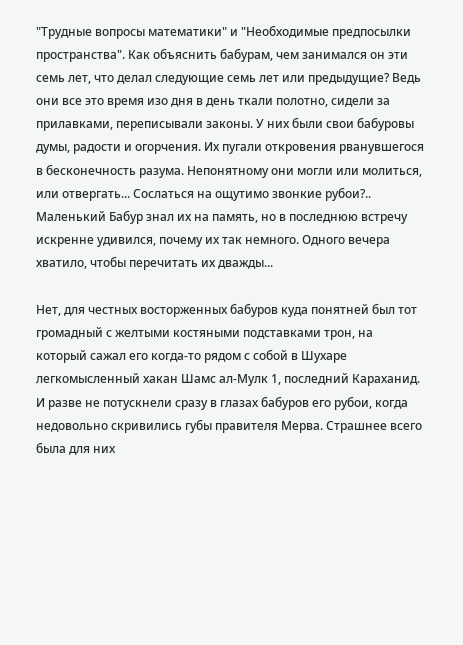"Трудные вопросы математики" и "Необходимые предпосылки пространства". Как объяснить бабурам, чем занимался он эти семь лет, что делал следующие семь лет или предыдущие? Ведь они все это время изо дня в день ткали полотно, сидели за прилавками, переписывали законы. У них были свои бабуровы думы, радости и огорчения. Их пугали откровения рванувшегося в бесконечность разума. Непонятному они могли или молиться, или отвергать... Сослаться на ощутимо звонкие рубои?.. Маленький Бабур знал их на память, но в последнюю встречу искренне удивился, почему их так немного. Одного вечера хватило, чтобы перечитать их дважды...

Нет, для честных восторженных бабуров куда понятней был тот громадный с желтыми костяными подставками трон, на который сажал его когда-то рядом с собой в Шухаре легкомысленный хакан Шамс ал-Мулк 1, последний Караханид. И разве не потускнели сразу в глазах бабуров его рубои, когда недовольно скривились губы правителя Мерва. Страшнее всего была для них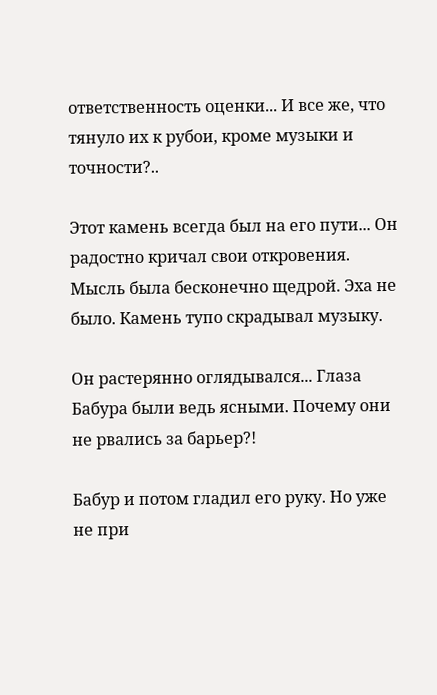ответственность оценки... И все же, что тянуло их к рубои, кроме музыки и точности?..

Этот камень всегда был на его пути... Он радостно кричал свои откровения. Мысль была бесконечно щедрой. Эха не было. Камень тупо скрадывал музыку.

Он растерянно оглядывался... Глаза Бабура были ведь ясными. Почему они не рвались за барьер?!

Бабур и потом гладил его руку. Но уже не при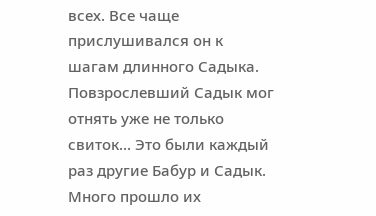всех. Все чаще прислушивался он к шагам длинного Садыка. Повзрослевший Садык мог отнять уже не только свиток... Это были каждый раз другие Бабур и Садык. Много прошло их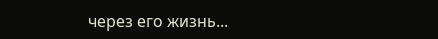через его жизнь...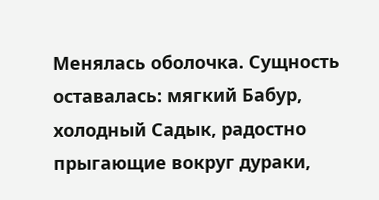Менялась оболочка. Сущность оставалась: мягкий Бабур, холодный Садык, радостно прыгающие вокруг дураки,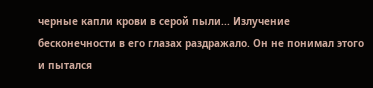черные капли крови в серой пыли... Излучение бесконечности в его глазах раздражало. Он не понимал этого и пытался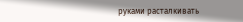руками расталкивать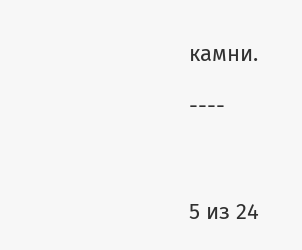камни.

----



5 из 24